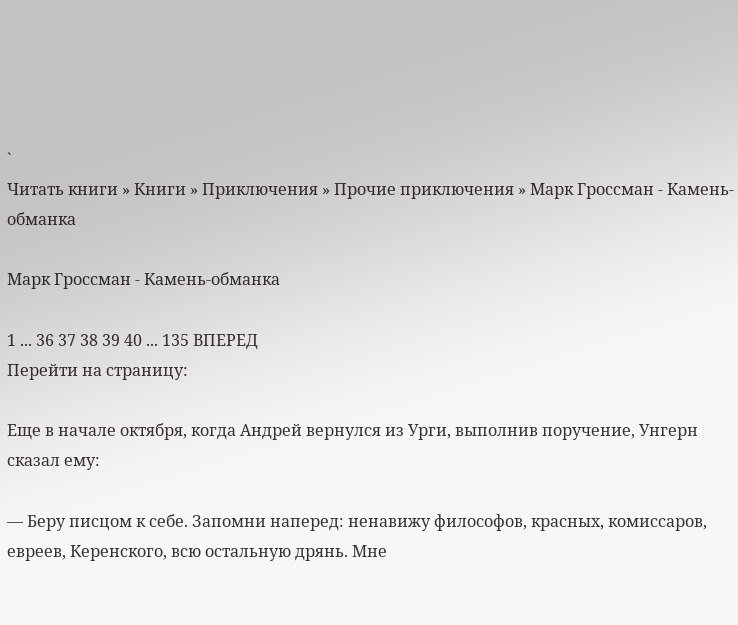`
Читать книги » Книги » Приключения » Прочие приключения » Марк Гроссман - Камень-обманка

Марк Гроссман - Камень-обманка

1 ... 36 37 38 39 40 ... 135 ВПЕРЕД
Перейти на страницу:

Еще в начале октября, когда Андрей вернулся из Урги, выполнив поручение, Унгерн сказал ему:

— Беру писцом к себе. Запомни наперед: ненавижу философов, красных, комиссаров, евреев, Керенского, всю остальную дрянь. Мне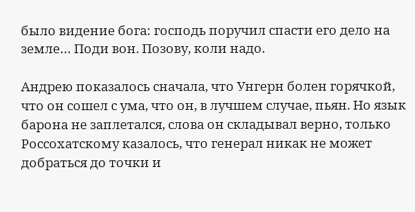было видение бога: господь поручил спасти его дело на земле… Поди вон. Позову, коли надо.

Андрею показалось сначала, что Унгерн болен горячкой, что он сошел с ума, что он, в лучшем случае, пьян. Но язык барона не заплетался, слова он складывал верно, только Россохатскому казалось, что генерал никак не может добраться до точки и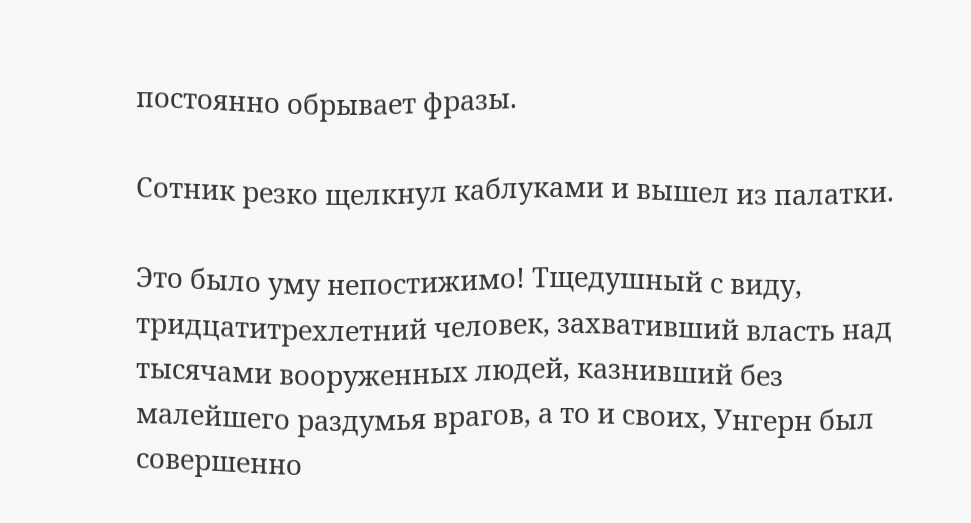постоянно обрывает фразы.

Сотник резко щелкнул каблуками и вышел из палатки.

Это было уму непостижимо! Тщедушный с виду, тридцатитрехлетний человек, захвативший власть над тысячами вооруженных людей, казнивший без малейшего раздумья врагов, а то и своих, Унгерн был совершенно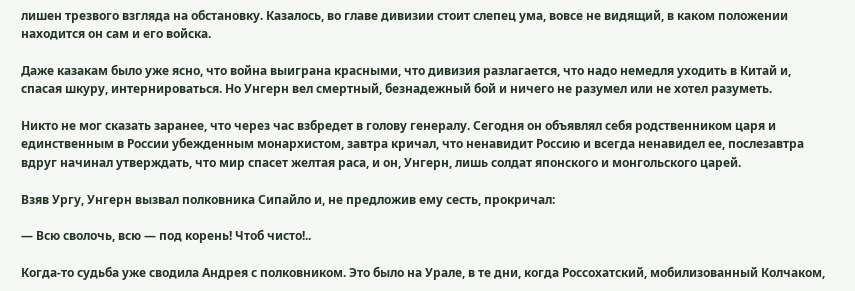лишен трезвого взгляда на обстановку. Казалось, во главе дивизии стоит слепец ума, вовсе не видящий, в каком положении находится он сам и его войска.

Даже казакам было уже ясно, что война выиграна красными, что дивизия разлагается, что надо немедля уходить в Китай и, спасая шкуру, интернироваться. Но Унгерн вел смертный, безнадежный бой и ничего не разумел или не хотел разуметь.

Никто не мог сказать заранее, что через час взбредет в голову генералу. Сегодня он объявлял себя родственником царя и единственным в России убежденным монархистом, завтра кричал, что ненавидит Россию и всегда ненавидел ее, послезавтра вдруг начинал утверждать, что мир спасет желтая раса, и он, Унгерн, лишь солдат японского и монгольского царей.

Взяв Ургу, Унгерн вызвал полковника Сипайло и, не предложив ему сесть, прокричал:

— Всю сволочь, всю — под корень! Чтоб чисто!..

Когда-то судьба уже сводила Андрея с полковником. Это было на Урале, в те дни, когда Россохатский, мобилизованный Колчаком,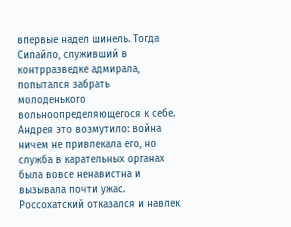впервые надел шинель. Тогда Сипайло, служивший в контрразведке адмирала, попытался забрать молоденького вольноопределяющегося к себе. Андрея это возмутило: война ничем не привлекала его, но служба в карательных органах была вовсе ненавистна и вызывала почти ужас. Россохатский отказался и навлек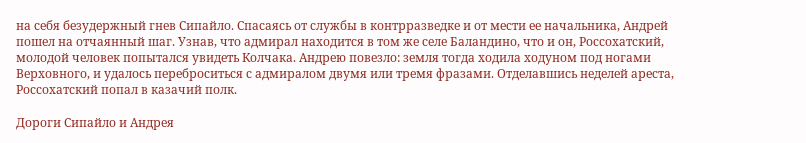на себя безудержный гнев Сипайло. Спасаясь от службы в контрразведке и от мести ее начальника, Андрей пошел на отчаянный шаг. Узнав, что адмирал находится в том же селе Баландино, что и он, Россохатский, молодой человек попытался увидеть Колчака. Андрею повезло: земля тогда ходила ходуном под ногами Верховного, и удалось переброситься с адмиралом двумя или тремя фразами. Отделавшись неделей ареста, Россохатский попал в казачий полк.

Дороги Сипайло и Андрея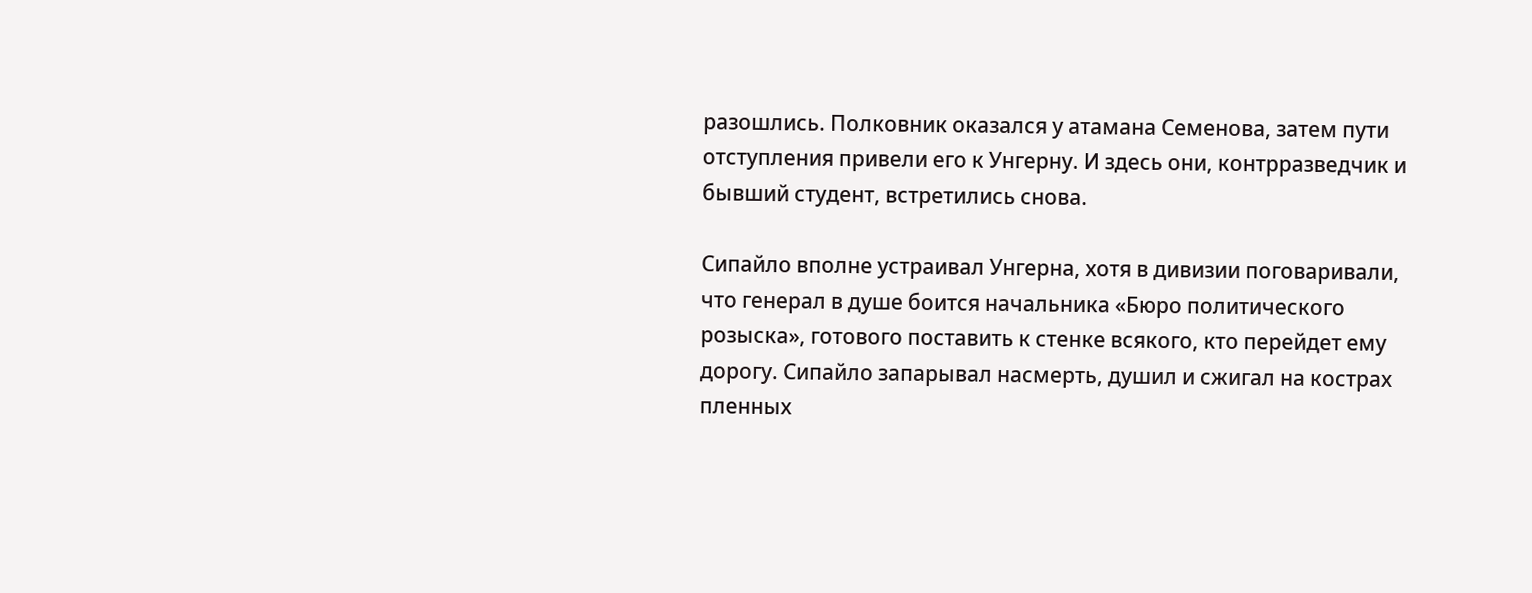разошлись. Полковник оказался у атамана Семенова, затем пути отступления привели его к Унгерну. И здесь они, контрразведчик и бывший студент, встретились снова.

Сипайло вполне устраивал Унгерна, хотя в дивизии поговаривали, что генерал в душе боится начальника «Бюро политического розыска», готового поставить к стенке всякого, кто перейдет ему дорогу. Сипайло запарывал насмерть, душил и сжигал на кострах пленных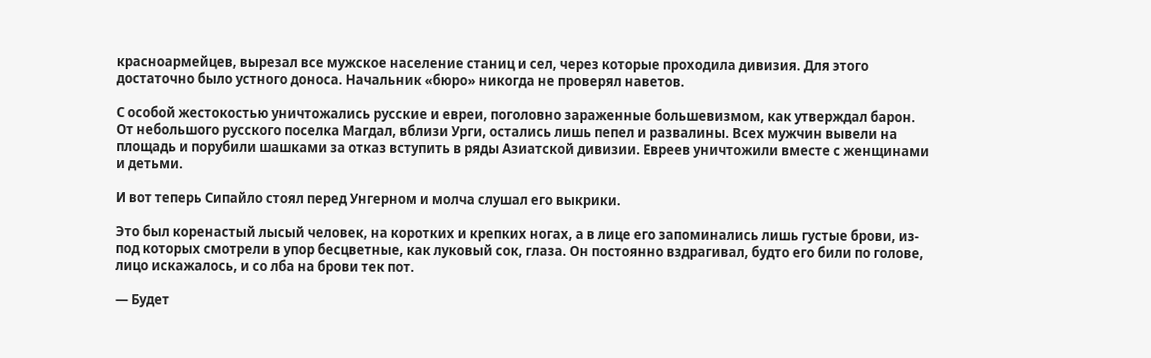красноармейцев, вырезал все мужское население станиц и сел, через которые проходила дивизия. Для этого достаточно было устного доноса. Начальник «бюро» никогда не проверял наветов.

С особой жестокостью уничтожались русские и евреи, поголовно зараженные большевизмом, как утверждал барон. От небольшого русского поселка Магдал, вблизи Урги, остались лишь пепел и развалины. Всех мужчин вывели на площадь и порубили шашками за отказ вступить в ряды Азиатской дивизии. Евреев уничтожили вместе с женщинами и детьми.

И вот теперь Сипайло стоял перед Унгерном и молча слушал его выкрики.

Это был коренастый лысый человек, на коротких и крепких ногах, а в лице его запоминались лишь густые брови, из-под которых смотрели в упор бесцветные, как луковый сок, глаза. Он постоянно вздрагивал, будто его били по голове, лицо искажалось, и со лба на брови тек пот.

— Будет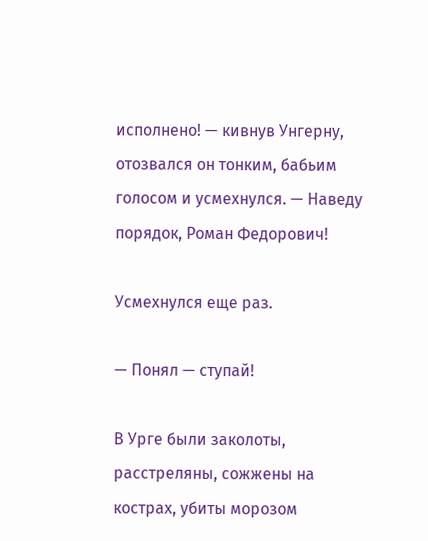исполнено! — кивнув Унгерну, отозвался он тонким, бабьим голосом и усмехнулся. — Наведу порядок, Роман Федорович!

Усмехнулся еще раз.

— Понял — ступай!

В Урге были заколоты, расстреляны, сожжены на кострах, убиты морозом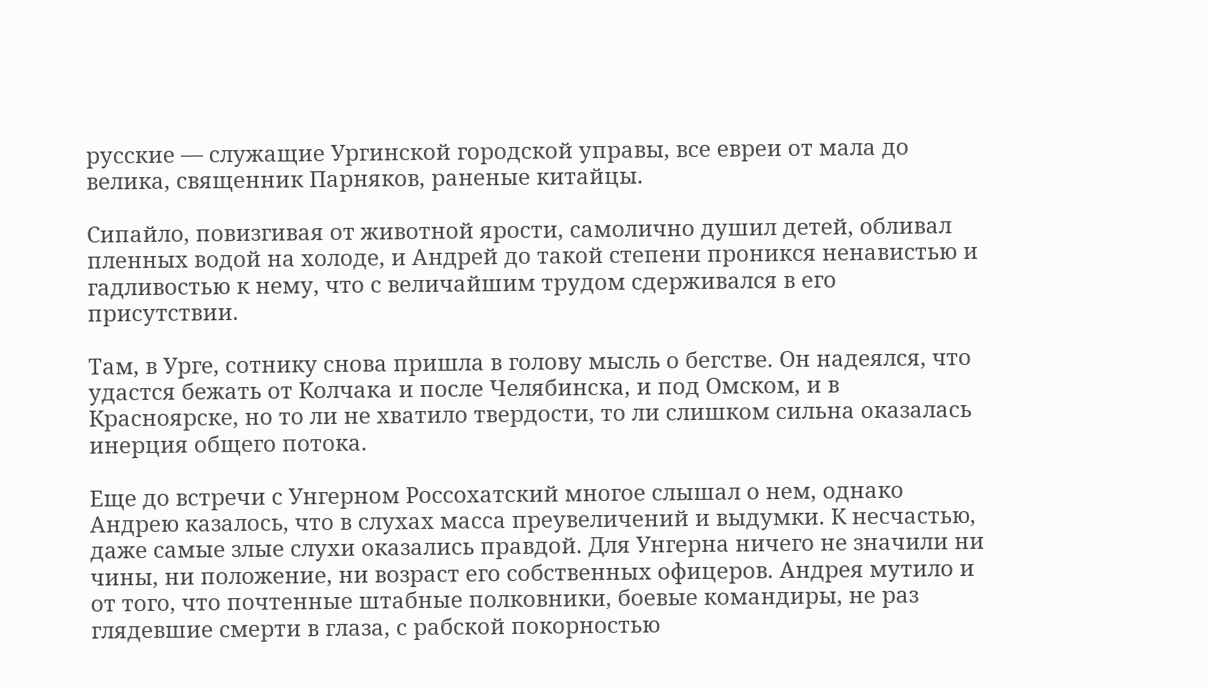русские — служащие Ургинской городской управы, все евреи от мала до велика, священник Парняков, раненые китайцы.

Сипайло, повизгивая от животной ярости, самолично душил детей, обливал пленных водой на холоде, и Андрей до такой степени проникся ненавистью и гадливостью к нему, что с величайшим трудом сдерживался в его присутствии.

Там, в Урге, сотнику снова пришла в голову мысль о бегстве. Он надеялся, что удастся бежать от Колчака и после Челябинска, и под Омском, и в Красноярске, но то ли не хватило твердости, то ли слишком сильна оказалась инерция общего потока.

Еще до встречи с Унгерном Россохатский многое слышал о нем, однако Андрею казалось, что в слухах масса преувеличений и выдумки. К несчастью, даже самые злые слухи оказались правдой. Для Унгерна ничего не значили ни чины, ни положение, ни возраст его собственных офицеров. Андрея мутило и от того, что почтенные штабные полковники, боевые командиры, не раз глядевшие смерти в глаза, с рабской покорностью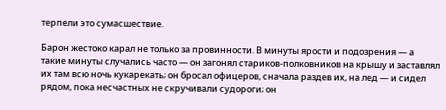терпели это сумасшествие.

Барон жестоко карал не только за провинности. В минуты ярости и подозрения — а такие минуты случались часто — он загонял стариков-полковников на крышу и заставлял их там всю ночь кукарекать; он бросал офицеров, сначала раздев их, на лед — и сидел рядом, пока несчастных не скручивали судороги; он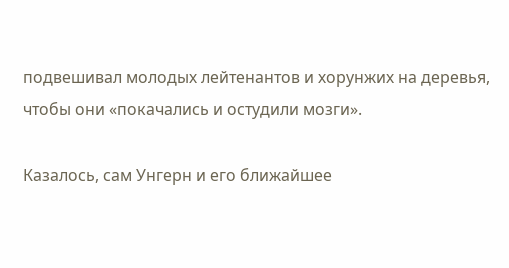подвешивал молодых лейтенантов и хорунжих на деревья, чтобы они «покачались и остудили мозги».

Казалось, сам Унгерн и его ближайшее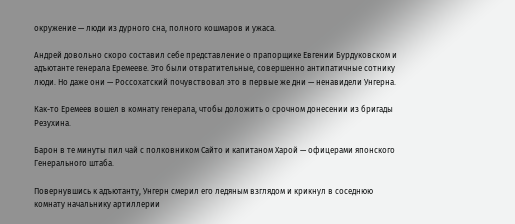окружение — люди из дурного сна, полного кошмаров и ужаса.

Андрей довольно скоро составил себе представление о прапорщике Евгении Бурдуковском и адъютанте генерала Еремееве. Это были отвратительные, совершенно антипатичные сотнику люди. Но даже они — Россохатский почувствовал это в первые же дни — ненавидели Унгерна.

Как-то Еремеев вошел в комнату генерала, чтобы доложить о срочном донесении из бригады Резухина.

Барон в те минуты пил чай с полковником Сайто и капитаном Харой — офицерами японского Генерального штаба.

Повернувшись к адъютанту, Унгерн смерил его ледяным взглядом и крикнул в соседнюю комнату начальнику артиллерии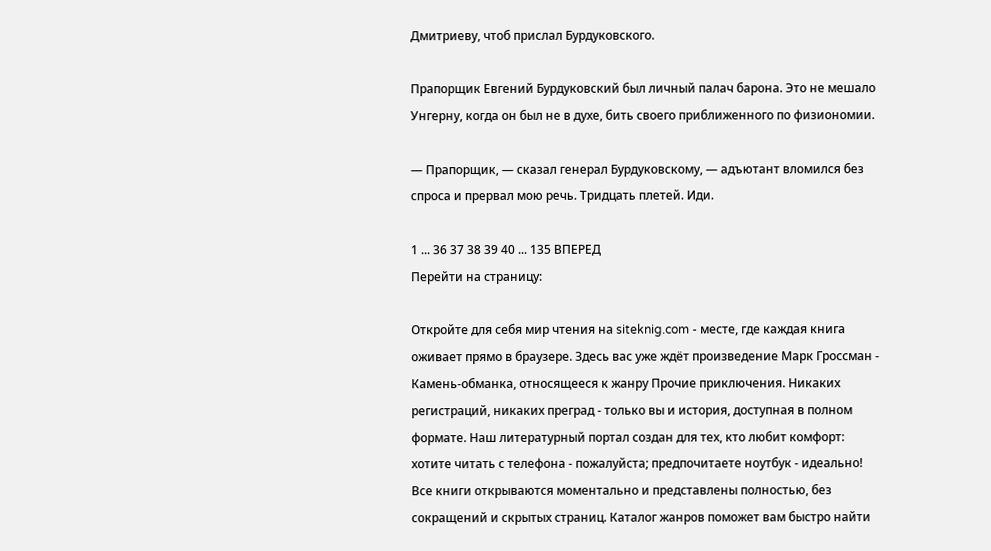Дмитриеву, чтоб прислал Бурдуковского.

Прапорщик Евгений Бурдуковский был личный палач барона. Это не мешало Унгерну, когда он был не в духе, бить своего приближенного по физиономии.

— Прапорщик, — сказал генерал Бурдуковскому, — адъютант вломился без спроса и прервал мою речь. Тридцать плетей. Иди.

1 ... 36 37 38 39 40 ... 135 ВПЕРЕД
Перейти на страницу:

Откройте для себя мир чтения на siteknig.com - месте, где каждая книга оживает прямо в браузере. Здесь вас уже ждёт произведение Марк Гроссман - Камень-обманка, относящееся к жанру Прочие приключения. Никаких регистраций, никаких преград - только вы и история, доступная в полном формате. Наш литературный портал создан для тех, кто любит комфорт: хотите читать с телефона - пожалуйста; предпочитаете ноутбук - идеально! Все книги открываются моментально и представлены полностью, без сокращений и скрытых страниц. Каталог жанров поможет вам быстро найти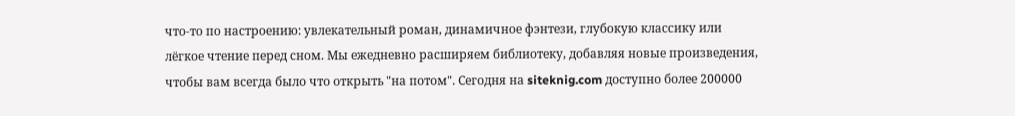что-то по настроению: увлекательный роман, динамичное фэнтези, глубокую классику или лёгкое чтение перед сном. Мы ежедневно расширяем библиотеку, добавляя новые произведения, чтобы вам всегда было что открыть "на потом". Сегодня на siteknig.com доступно более 200000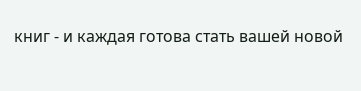книг - и каждая готова стать вашей новой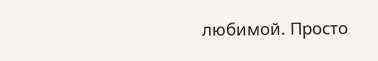любимой. Просто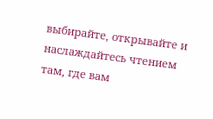выбирайте, открывайте и наслаждайтесь чтением там, где вам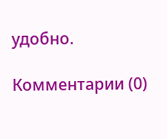удобно.

Комментарии (0)